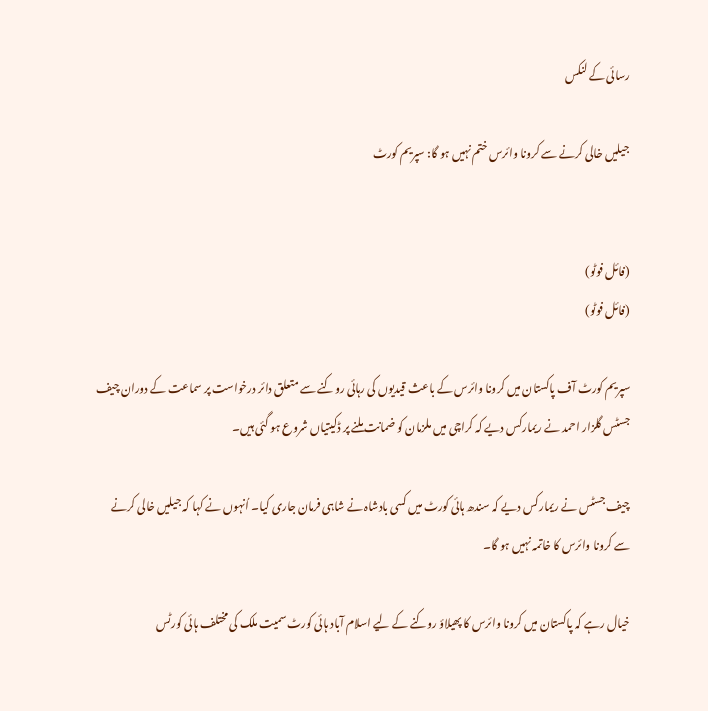رسائی کے لنکس

جیلیں خالی کرنے سے کرونا وائرس ختم نہیں ہو گا: سپریم کورٹ


(فائل فوٹو)
(فائل فوٹو)

سپریم کورٹ آف پاکستان میں کرونا وائرس کے باعث قیدیوں کی رہائی روکنے سے متعلق دائر درخواست پر سماعت کے دوران چیف جسٹس گلزار احمد نے ریمارکس دیے کہ کراچی میں ملزمان کو ضمانت ملنے پر ڈکیتیاں شروع ہو گئی ہیں۔

چیف جسٹس نے ریمارکس دیے کہ سندھ ہائی کورٹ میں کسی بادشاہ نے شاہی فرمان جاری کیا۔ اُنہوں نے کہا کہ جیلیں خالی کرنے سے کرونا وائرس کا خاتمہ نہیں ہو گا۔

خیال رہے کہ پاکستان میں کرونا وائرس کا پھیلاؤ روکنے کے لیے اسلام آباد ہائی کورٹ سمیت ملک کی مختلف ہائی کورٹس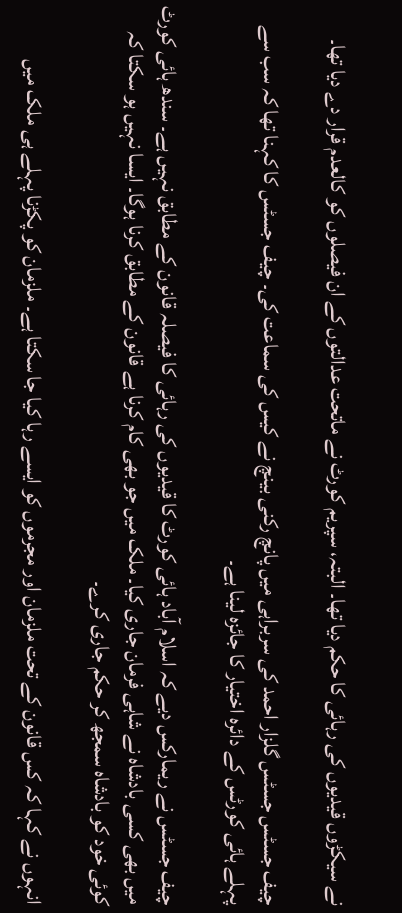نے سیکڑوں قیدیوں کی رہائی کا حکم دیا تھا۔ البتہ، سپریم کورٹ نے ماتحت عدالتوں کے ان فیصلوں کو کالعدم قرار دے دیا تھا۔

چیف جسٹس جسٹس گلزار احمد کی سربراہی میں پانچ رکنی بینچ نے کیس کی سماعت کی۔ چیف جسٹس کا کہنا تھا کہ سب سے پہلے ہائی کورٹس کے دائرہ اختیار کا جائزہ لینا ہے۔

چیف جسٹس نے ریمارکس دیے کہ اسلام آباد ہائی کورٹ کا قیدیوں کی رہائی کا فیصلہ قانون کے مطابق نہیں ہے۔ سندھ ہائی کورٹ میں بھی کسی بادشاہ نے شاہی فرمان جاری کیا۔ ملک میں جو بھی کام کرنا ہے قانون کے مطابق کرنا ہوگا۔ ایسا نہیں ہو سکتا کہ کوئی خود کو بادشاہ سمجھ کر حکم جاری کرے۔

انہوں نے کہا کہ کس قانون کے تحت ملزمان اور مجرموں کو ایسے رہا کیا جا سکتا ہے۔ ملزمان کو پکڑنا پہلے ہی ملک میں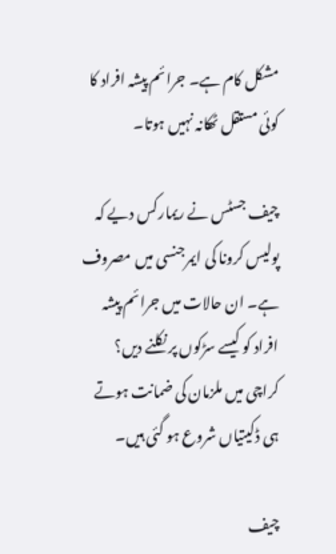مشکل کام ہے۔ جرائم پیشہ افراد کا کوئی مستقل ٹھکانہ نہیں ہوتا۔

چیف جسٹس نے ریمارکس دیے کہ پولیس کرونا کی ایمرجنسی میں مصروف ہے۔ ان حالات میں جرائم پیشہ افراد کو کیسے سڑکوں پر نکلنے دیں؟ کراچی میں ملزمان کی ضمانت ہوتے ہی ڈکیتیاں شروع ہو گئی ہیں۔

چیف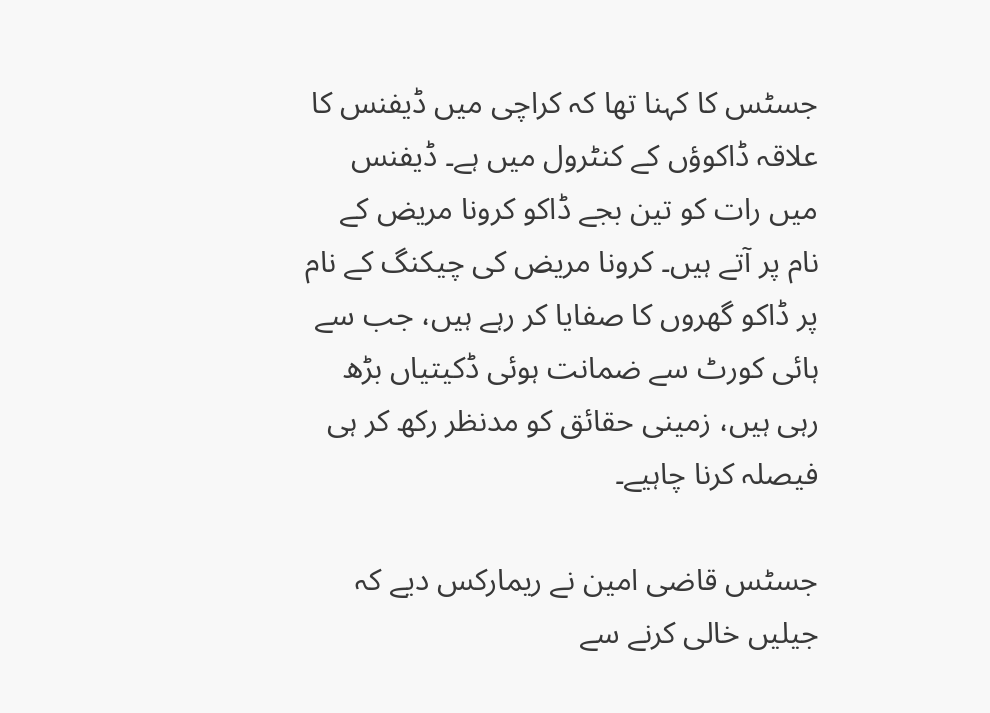جسٹس کا کہنا تھا کہ کراچی میں ڈیفنس کا علاقہ ڈاکوؤں کے کنٹرول میں ہے۔ ڈیفنس میں رات کو تین بجے ڈاکو کرونا مریض کے نام پر آتے ہیں۔ کرونا مریض کی چیکنگ کے نام پر ڈاکو گھروں کا صفایا کر رہے ہیں، جب سے ہائی کورٹ سے ضمانت ہوئی ڈکیتیاں بڑھ رہی ہیں، زمینی حقائق کو مدنظر رکھ کر ہی فیصلہ کرنا چاہیے۔

جسٹس قاضی امین نے ریمارکس دیے کہ جیلیں خالی کرنے سے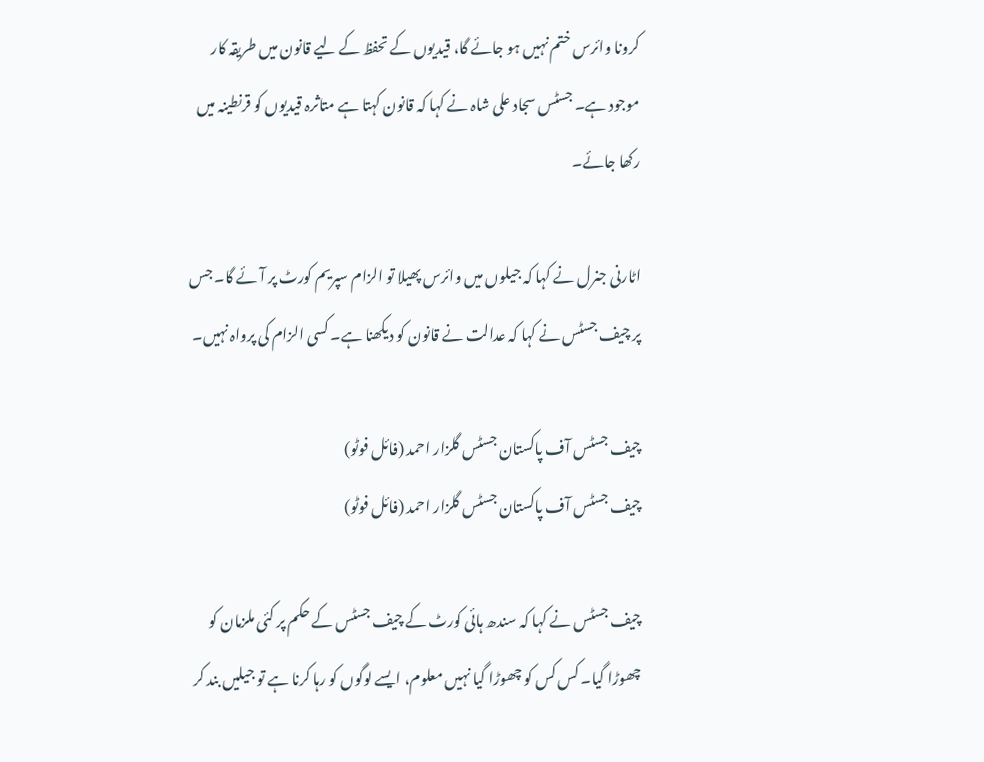کرونا وائرس ختم نہیں ہو جائے گا، قیدیوں کے تحفظ کے لیے قانون میں طریقہ کار موجود ہے۔ جسٹس سجاد علی شاہ نے کہا کہ قانون کہتا ہے متاثرہ قیدیوں کو قرنطینہ میں رکھا جائے۔

اٹارنی جنرل نے کہا کہ جیلوں میں وائرس پھیلا تو الزام سپریم کورٹ پر آئے گا۔ جس پر چیف جسٹس نے کہا کہ عدالت نے قانون کو دیکھنا ہے۔ کسی الزام کی پرواہ نہیں۔

چیف جسٹس آف پاکستان جسٹس گلزار احمد (فائل فوٹو)
چیف جسٹس آف پاکستان جسٹس گلزار احمد (فائل فوٹو)

چیف جسٹس نے کہا کہ سندھ ہائی کورٹ کے چیف جسٹس کے حکم پر کئی ملزمان کو چھوڑا گیا۔ کس کس کو چھوڑا گیا نہیں معلوم، ایسے لوگوں کو رہا کرنا ہے تو جیلیں بند کر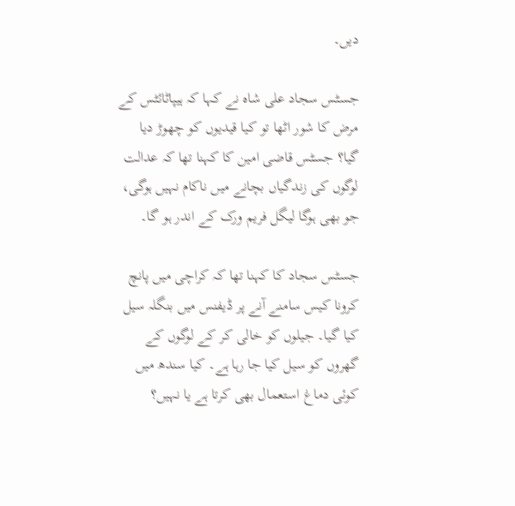دیں۔

جسٹس سجاد علی شاہ نے کہا کہ ہیپاٹائٹس کے مرض کا شور اٹھا تو کیا قیدیوں کو چھوڑ دیا گیا؟ جسٹس قاضی امین کا کہنا تھا کہ عدالت لوگوں کی زندگیاں بچانے میں ناکام نہیں ہوگی، جو بھی ہوگا لیگل فریم ورک کے اندر ہو گا۔

جسٹس سجاد کا کہنا تھا کہ کراچی میں پانچ کرونا کیس سامنے آنے پر ڈیفنس میں بنگلہ سیل کیا گیا۔ جیلوں کو خالی کر کے لوگوں کے گھروں کو سیل کیا جا رہا ہے۔ کیا سندھ میں کوئی دماغ استعمال بھی کرتا ہے یا نہیں؟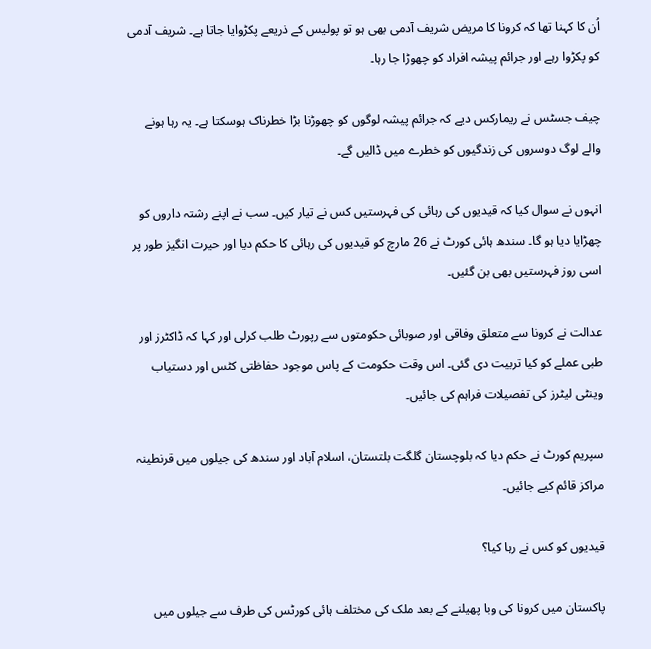اُن کا کہنا تھا کہ کرونا کا مریض شریف آدمی بھی ہو تو پولیس کے ذریعے پکڑوایا جاتا ہے۔ شریف آدمی کو پکڑوا رہے اور جرائم پیشہ افراد کو چھوڑا جا رہا۔

چیف جسٹس نے ریمارکس دیے کہ جرائم پیشہ لوگوں کو چھوڑنا بڑا خطرناک ہوسکتا ہے۔ یہ رہا ہونے والے لوگ دوسروں کی زندگیوں کو خطرے میں ڈالیں گے۔

انہوں نے سوال کیا کہ قیدیوں کی رہائی کی فہرستیں کس نے تیار کیں۔ سب نے اپنے رشتہ داروں کو چھڑایا دیا ہو گا۔ سندھ ہائی کورٹ نے 26 مارچ کو قیدیوں کی رہائی کا حکم دیا اور حیرت انگیز طور پر اسی روز فہرستیں بھی بن گئیں۔

عدالت نے کرونا سے متعلق وفاقی اور صوبائی حکومتوں سے رپورٹ طلب کرلی اور کہا کہ ڈاکٹرز اور طبی عملے کو کیا تربیت دی گئی۔ اس وقت حکومت کے پاس موجود حفاظتی کٹس اور دستیاب وینٹی لیٹرز کی تفصیلات فراہم کی جائیں۔

سپریم کورٹ نے حکم دیا کہ بلوچستان گلگت بلتستان، اسلام آباد اور سندھ کی جیلوں میں قرنطینہ مراکز قائم کیے جائیں۔

قیدیوں کو کس نے رہا کیا؟

پاکستان میں کرونا کی وبا پھیلنے کے بعد ملک کی مختلف ہائی کورٹس کی طرف سے جیلوں میں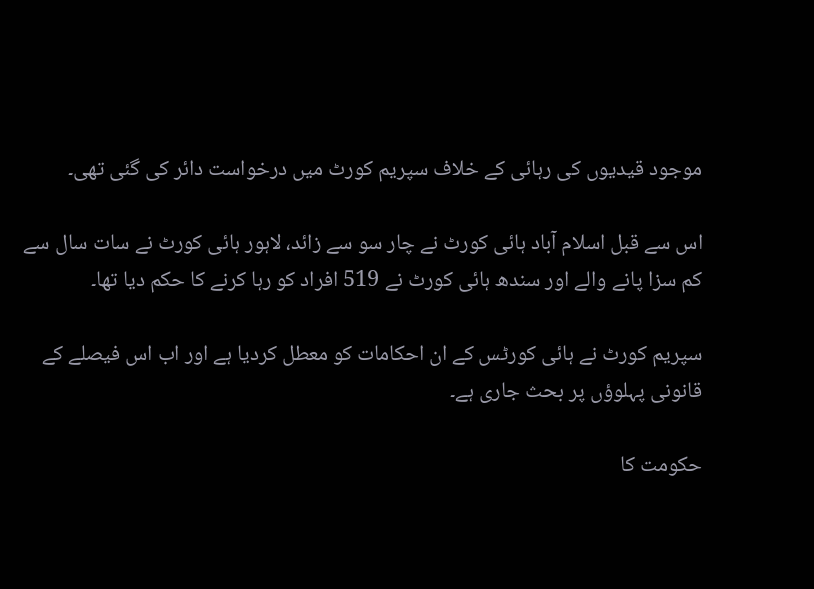موجود قیدیوں کی رہائی کے خلاف سپریم کورٹ میں درخواست دائر کی گئی تھی۔

اس سے قبل اسلام آباد ہائی کورٹ نے چار سو سے زائد، لاہور ہائی کورٹ نے سات سال سے کم سزا پانے والے اور سندھ ہائی کورٹ نے 519 افراد کو رہا کرنے کا حکم دیا تھا۔

سپریم کورٹ نے ہائی کورٹس کے ان احکامات کو معطل کردیا ہے اور اب اس فیصلے کے قانونی پہلوؤں پر بحث جاری ہے۔

حکومت کا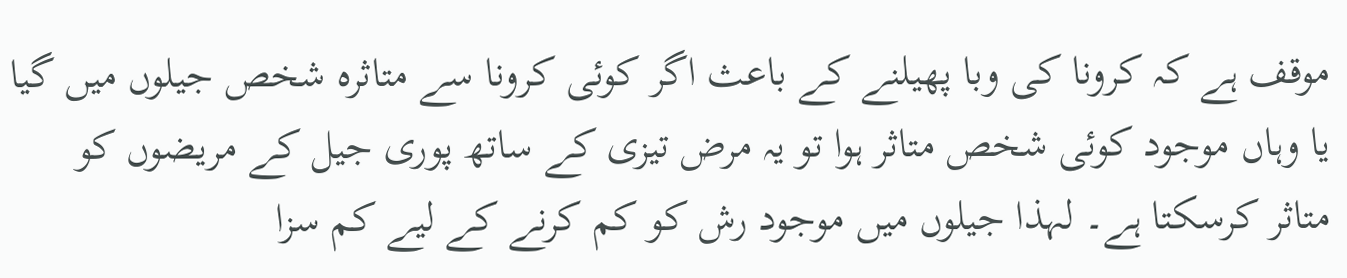موقف ہے کہ کرونا کی وبا پھیلنے کے باعث اگر کوئی کرونا سے متاثرہ شخص جیلوں میں گیا یا وہاں موجود کوئی شخص متاثر ہوا تو یہ مرض تیزی کے ساتھ پوری جیل کے مریضوں کو متاثر کرسکتا ہے۔ لہذا جیلوں میں موجود رش کو کم کرنے کے لیے کم سزا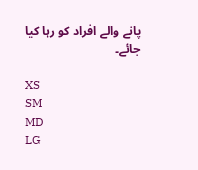پانے والے افراد کو رہا کیا جائے۔

XS
SM
MD
LG